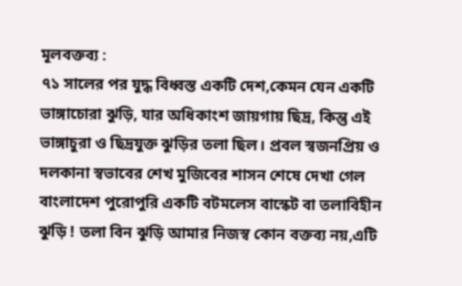মূলবক্তব্য :
৭১ সালের পর যুদ্ধ বিধ্বস্ত একটি দেশ,কেমন যেন একটি ভাঙ্গাচোরা ঝুড়ি, যার অধিকাংশ জায়গায় ছিদ্র, কিন্তু এই ভাঙ্গাচুরা ও ছিদ্রযুক্ত ঝুড়ির তলা ছিল। প্রবল স্বজনপ্রিয় ও দলকানা স্বভাবের শেখ মুজিবের শাসন শেষে দেখা গেল বাংলাদেশ পুরোপুরি একটি বটমলেস বাস্কেট বা তলাবিহীন ঝুড়ি ! তলা বিন ঝুড়ি আমার নিজস্ব কোন বক্তব্য নয়,এটি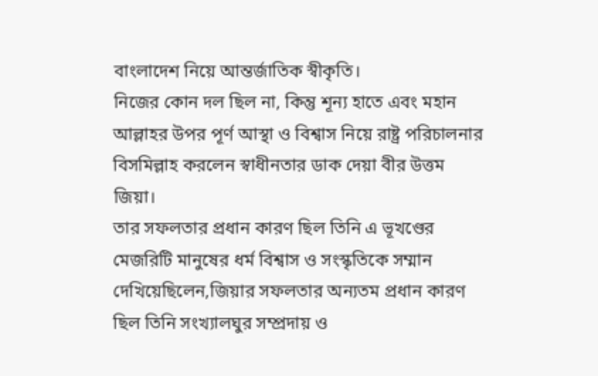বাংলাদেশ নিয়ে আন্তর্জাতিক স্বীকৃতি।
নিজের কোন দল ছিল না, কিন্তু শূন্য হাতে এবং মহান আল্লাহর উপর পূর্ণ আস্থা ও বিশ্বাস নিয়ে রাষ্ট্র পরিচালনার বিসমিল্লাহ করলেন স্বাধীনতার ডাক দেয়া বীর উত্তম জিয়া।
তার সফলতার প্রধান কারণ ছিল তিনি এ ভূখণ্ডের মেজরিটি মানুষের ধর্ম বিশ্বাস ও সংস্কৃতিকে সম্মান দেখিয়েছিলেন,জিয়ার সফলতার অন্যতম প্রধান কারণ ছিল তিনি সংখ্যালঘুর সম্প্রদায় ও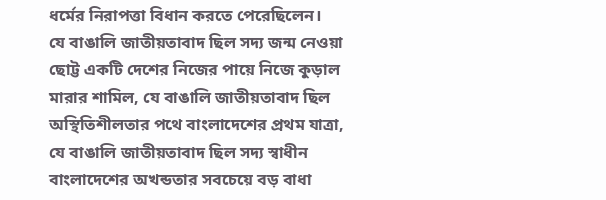ধর্মের নিরাপত্তা বিধান করতে পেরেছিলেন।
যে বাঙালি জাতীয়তাবাদ ছিল সদ্য জন্ম নেওয়া ছোট্ট একটি দেশের নিজের পায়ে নিজে কুড়াল মারার শামিল, যে বাঙালি জাতীয়তাবাদ ছিল অস্থিতিশীলতার পথে বাংলাদেশের প্রথম যাত্রা, যে বাঙালি জাতীয়তাবাদ ছিল সদ্য স্বাধীন বাংলাদেশের অখন্ডতার সবচেয়ে বড় বাধা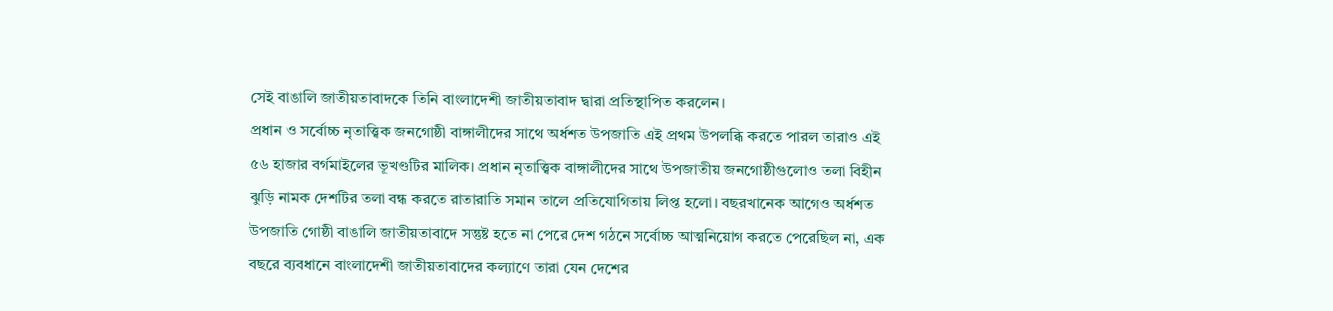সেই বাঙালি জাতীয়তাবাদকে তিনি বাংলাদেশী জাতীয়তাবাদ দ্বারা প্রতিস্থাপিত করলেন।
প্রধান ও সর্বোচ্চ নৃতাত্ত্বিক জনগোষ্ঠী বাঙ্গালীদের সাথে অর্ধশত উপজাতি এই প্রথম উপলব্ধি করতে পারল তারাও এই ৫৬ হাজার বর্গমাইলের ভূখণ্ডটির মালিক। প্রধান নৃতাত্ত্বিক বাঙ্গালীদের সাথে উপজাতীয় জনগোষ্ঠীগুলোও তলা বিহীন ঝুড়ি নামক দেশটির তলা বন্ধ করতে রাতারাতি সমান তালে প্রতিযোগিতায় লিপ্ত হলো। বছরখানেক আগেও অর্ধশত উপজাতি গোষ্ঠী বাঙালি জাতীয়তাবাদে সন্তুষ্ট হতে না পেরে দেশ গঠনে সর্বোচ্চ আত্মনিয়োগ করতে পেরেছিল না, এক বছরে ব্যবধানে বাংলাদেশী জাতীয়তাবাদের কল্যাণে তারা যেন দেশের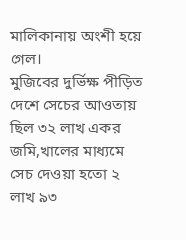মালিকানায় অংশী হয়ে গেল।
মুজিবের দুর্ভিক্ষ পীড়িত দেশে সেচের আওতায় ছিল ৩২ লাখ একর জমি,খালের মাধ্যমে সেচ দেওয়া হতো ২ লাখ ৯৩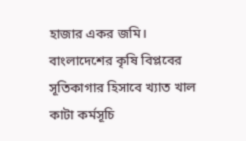হাজার একর জমি।
বাংলাদেশের কৃষি বিপ্লবের সূতিকাগার হিসাবে খ্যাত খাল কাটা কর্মসূচি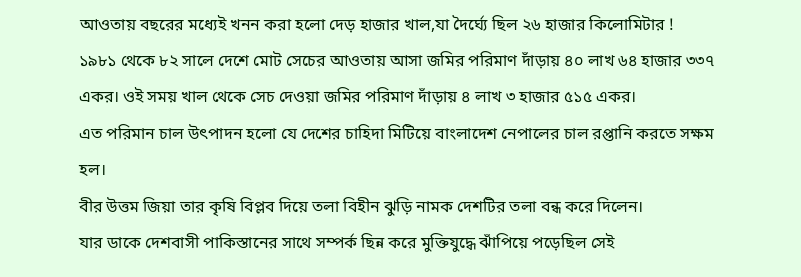আওতায় বছরের মধ্যেই খনন করা হলো দেড় হাজার খাল,যা দৈর্ঘ্যে ছিল ২৬ হাজার কিলোমিটার !
১৯৮১ থেকে ৮২ সালে দেশে মোট সেচের আওতায় আসা জমির পরিমাণ দাঁড়ায় ৪০ লাখ ৬৪ হাজার ৩৩৭ একর। ওই সময় খাল থেকে সেচ দেওয়া জমির পরিমাণ দাঁড়ায় ৪ লাখ ৩ হাজার ৫১৫ একর।
এত পরিমান চাল উৎপাদন হলো যে দেশের চাহিদা মিটিয়ে বাংলাদেশ নেপালের চাল রপ্তানি করতে সক্ষম হল।
বীর উত্তম জিয়া তার কৃষি বিপ্লব দিয়ে তলা বিহীন ঝুড়ি নামক দেশটির তলা বন্ধ করে দিলেন।
যার ডাকে দেশবাসী পাকিস্তানের সাথে সম্পর্ক ছিন্ন করে মুক্তিযুদ্ধে ঝাঁপিয়ে পড়েছিল সেই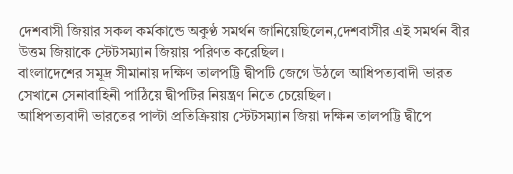দেশবাসী জিয়ার সকল কর্মকান্ডে অকুণ্ঠ সমর্থন জানিয়েছিলেন,দেশবাসীর এই সমর্থন বীর উত্তম জিয়াকে স্টেটসম্যান জিয়ায় পরিণত করেছিল।
বাংলাদেশের সমূদ্র সীমানায় দক্ষিণ তালপট্টি দ্বীপটি জেগে উঠলে আধিপত্যবাদী ভারত সেখানে সেনাবাহিনী পাঠিয়ে দ্বীপটির নিয়ন্ত্রণ নিতে চেয়েছিল।
আধিপত্যবাদী ভারতের পাল্টা প্রতিক্রিয়ায় স্টেটসম্যান জিয়া দক্ষিন তালপট্টি দ্বীপে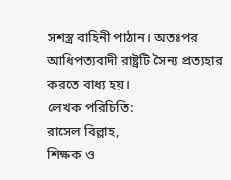সশস্ত্র বাহিনী পাঠান। অতঃপর আধিপত্যবাদী রাষ্ট্রটি সৈন্য প্রত্যহার করতে বাধ্য হয়।
লেখক পরিচিতি:
রাসেল বিল্লাহ,
শিক্ষক ও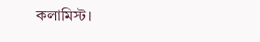কলামিস্ট।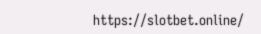https://slotbet.online/